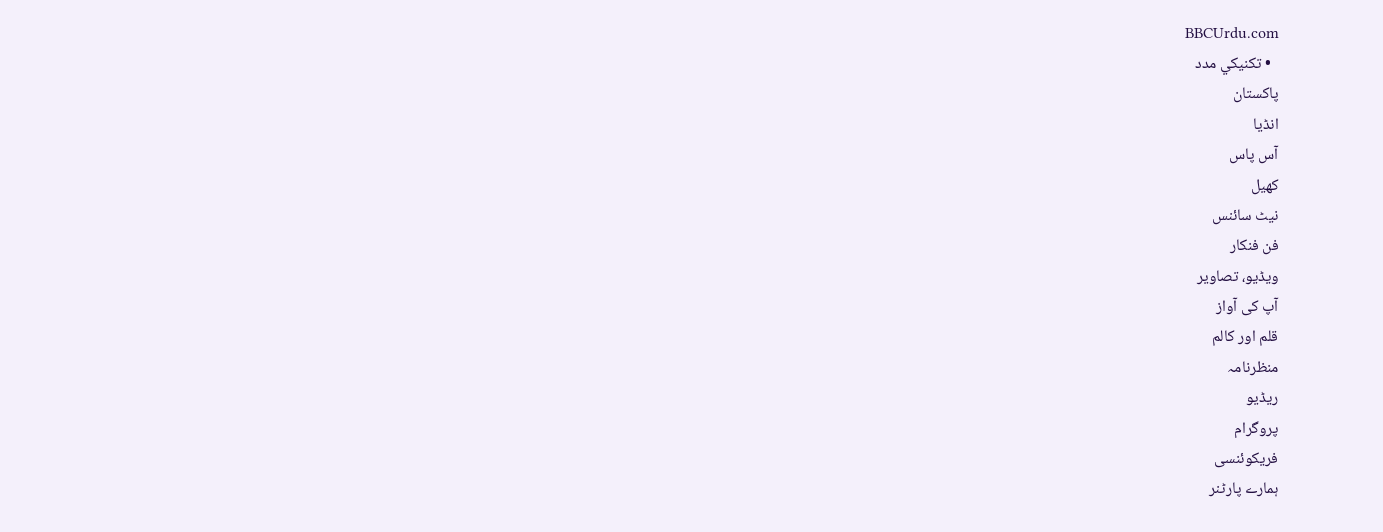BBCUrdu.com
  • تکنيکي مدد
پاکستان
انڈیا
آس پاس
کھیل
نیٹ سائنس
فن فنکار
ویڈیو، تصاویر
آپ کی آواز
قلم اور کالم
منظرنامہ
ریڈیو
پروگرام
فریکوئنسی
ہمارے پارٹنر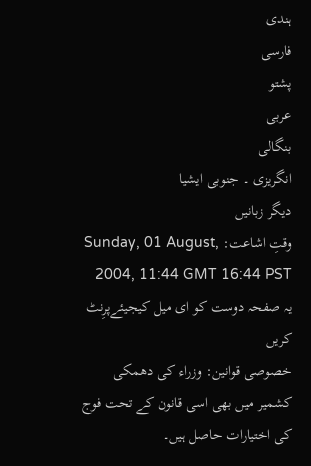ہندی
فارسی
پشتو
عربی
بنگالی
انگریزی ۔ جنوبی ایشیا
دیگر زبانیں
وقتِ اشاعت: Sunday, 01 August, 2004, 11:44 GMT 16:44 PST
یہ صفحہ دوست کو ای میل کیجیئےپرِنٹ کریں
خصوصی قوانین: وزراء کی دھمکی
کشمیر میں بھی اسی قانون کے تحت فوج کی اختیارات حاصل ہیں۔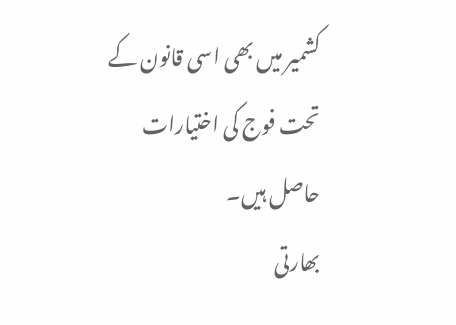کشمیر میں بھی اسی قانون کے تحت فوج کی اختیارات حاصل ہیں۔
بھارتی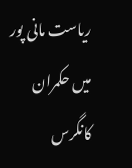ریاست مانی پور میں حکمران کانگرس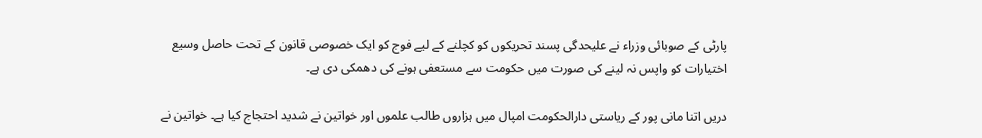پارٹی کے صوبائی وزراء نے علیحدگی پسند تحریکوں کو کچلنے کے لیے فوج کو ایک خصوصی قانون کے تحت حاصل وسیع اختیارات کو واپس نہ لینے کی صورت میں حکومت سے مستعفی ہونے کی دھمکی دی ہے۔

دریں اتنا مانی پور کے ریاستی دارالحکومت امپال میں ہزاروں طالب علموں اور خواتین نے شدید احتجاج کیا ہے۔ خواتین نے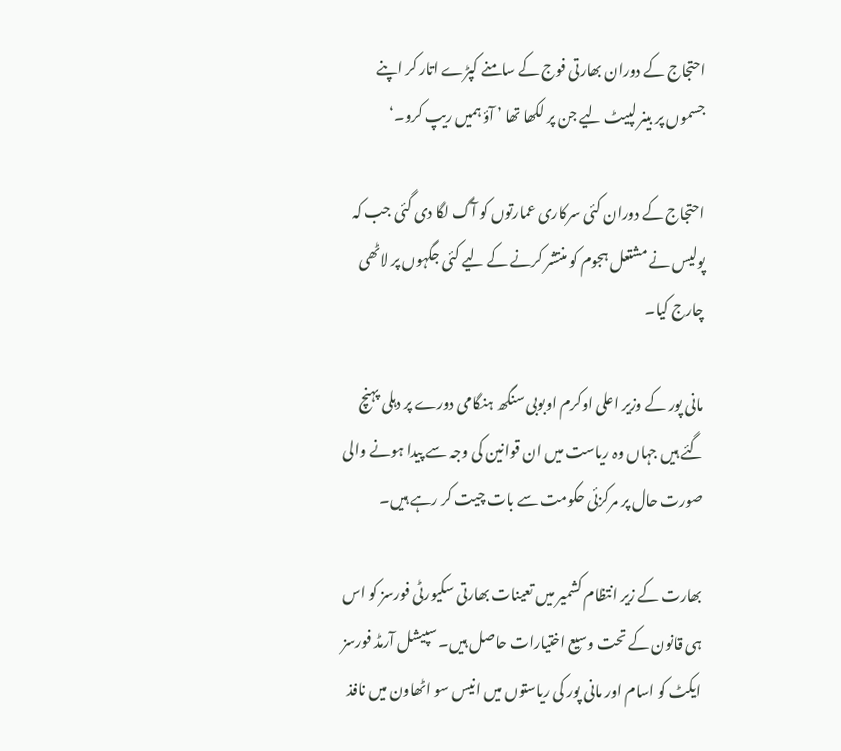احتجاج کے دوران بھارتی فوج کے سامنے کپڑے اتار کر اپنے جسموں پر بینر لپیٹ لیے جن پر لکھا تھا ’ آؤ ہمیں ریپ کرو۔‘

احتجاج کے دوران کئی سرکاری عمارتوں کو آگ لگا دی گئی جب کہ پولیس نے مشتعل ہجوم کو منتشر کرنے کے لیے کئی جگہوں پر لاٹھی چارج کیا۔

مانی پور کے وزیر اعلی اوکرم اوبوبی سنگھ ہنگامی دورے پر دہلی پہنچ گئے ہیں جہاں وہ ریاست میں ان قوانین کی وجہ سے پیدا ہونے والی صورت حال پر مرکزئی حکومت سے بات چیت کر رہے ہیں۔

بھارت کے زیر انتظام کشمیر میں تعینات بھارتی سکیورٹی فورسز کو اس ہی قانون کے تحت وسیع اختیارات حاصل ہیں۔ سپیشل آرمڈ فورسز ایکٹ کو اسام اور مانی پور کی ریاستوں میں انیس سو اٹھاون میں نافذ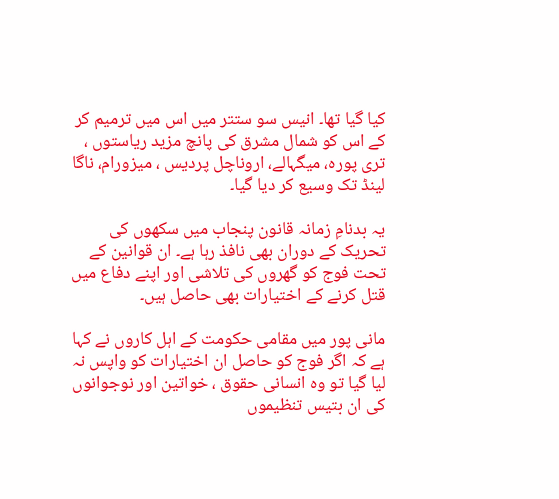کیا گیا تھا۔ انیس سو ستتر میں اس میں ترمیم کر کے اس کو شمال مشرق کی پانچ مزید ریاستوں ، تری پورہ، میگہالے، اروناچل پردیس ، میزورام، ناگا لینڈ تک وسیع کر دیا گیا۔

یہ بدنامِ زمانہ قانون پنجاب میں سکھوں کی تحریک کے دوران بھی نافذ رہا ہے۔ ان قوانین کے تحت فوج کو گھروں کی تلاشی اور اپنے دفاع میں قتل کرنے کے اختیارات بھی حاصل ہیں۔

مانی پور میں مقامی حکومت کے اہل کاروں نے کہا ہے کہ اگر فوج کو حاصل ان اختیارات کو واپس نہ لیا گیا تو وہ انسانی حقوق ، خواتین اور نوجوانوں کی ان بتیس تنظیموں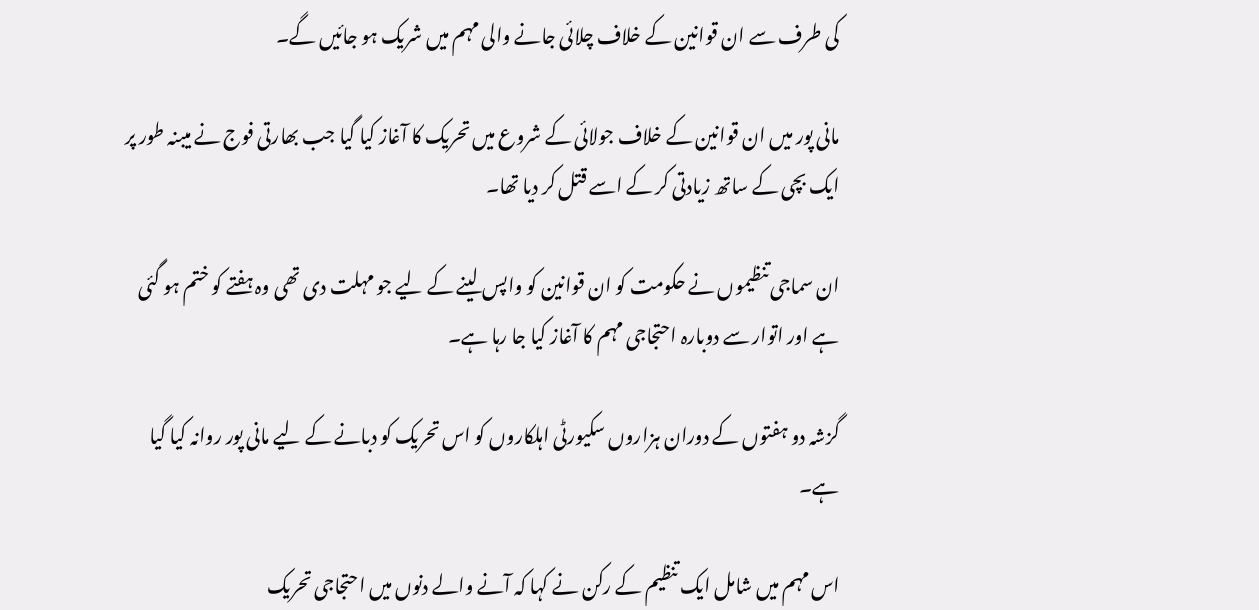کی طرف سے ان قوانین کے خلاف چلائی جانے والی مہم میں شریک ہو جائیں گے۔

مانی پور میں ان قوانین کے خلاف جولائی کے شروع میں تحریک کا آغاز کیا گیا جب بھارتی فوج نے میبنہ طور پر ایک بچی کے ساتھ زیادتی کر کے اسے قتل کر دیا تھا۔

ان سماجی تنظیموں نے حکومت کو ان قوانین کو واپس لینے کے لیے جو مہلت دی تھی وہ ہفتے کو ختم ہو گئی ہے اور اتوار سے دوبارہ احتجاجی مہم کا آغاز کیا جا رہا ہے۔

گزشہ دو ہفتوں کے دوران ہزاروں سکیورٹی اہلکاروں کو اس تحریک کو دبانے کے لیے مانی پور روانہ کیا گیا ہے۔

اس مہم میں شامل ایک تنظیم کے رکن نے کہا کہ آنے والے دنوں میں احتجاجی تحریک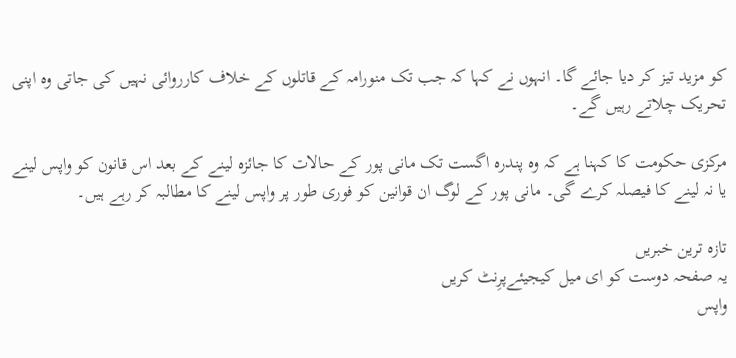کو مزید تیز کر دیا جائے گا۔ انہوں نے کہا کہ جب تک منورامہ کے قاتلوں کے خلاف کارروائی نہیں کی جاتی وہ اپنی تحریک چلاتے رہیں گے۔

مرکزی حکومت کا کہنا ہے کہ وہ پندرہ اگست تک مانی پور کے حالات کا جائزہ لینے کے بعد اس قانون کو واپس لینے یا نہ لینے کا فیصلہ کرے گی۔ مانی پور کے لوگ ان قوانین کو فوری طور پر واپس لینے کا مطالبہ کر رہے ہیں۔

تازہ ترین خبریں
یہ صفحہ دوست کو ای میل کیجیئےپرِنٹ کریں
واپس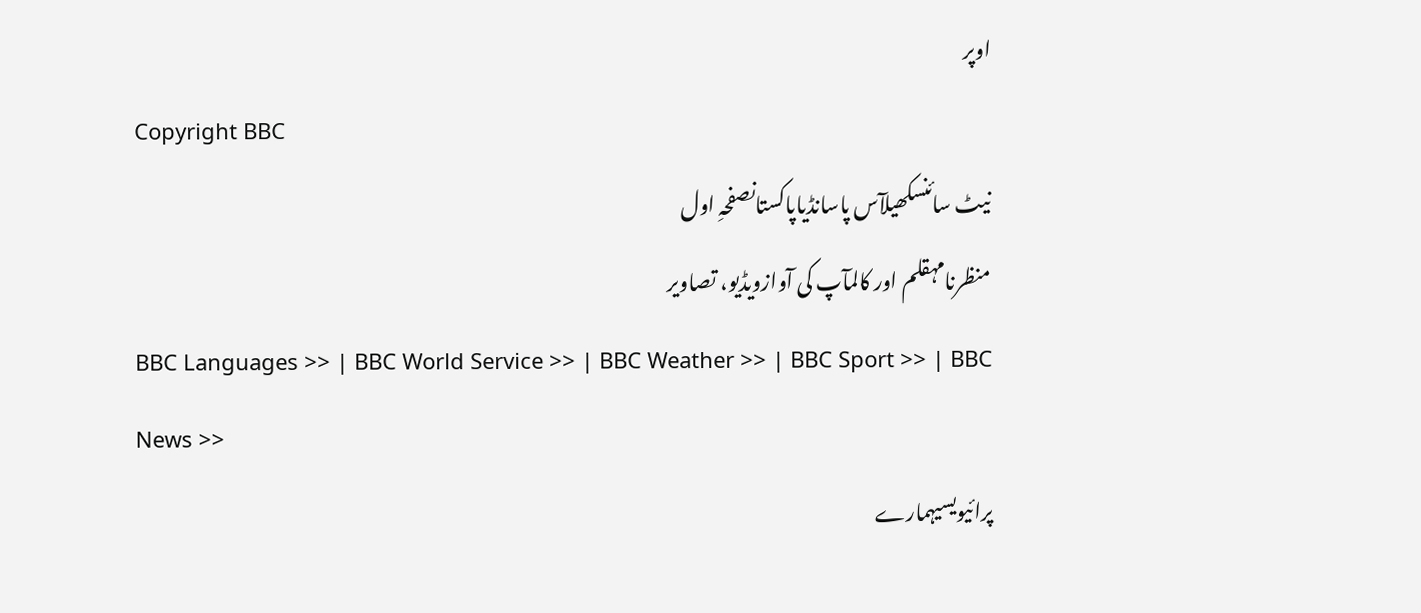اوپر
Copyright BBC
نیٹ سائنسکھیلآس پاسانڈیاپاکستانصفحہِ اول
منظرنامہقلم اور کالمآپ کی آوازویڈیو، تصاویر
BBC Languages >> | BBC World Service >> | BBC Weather >> | BBC Sport >> | BBC News >>
پرائیویسیہمارے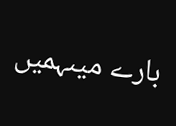بارے میںہمیں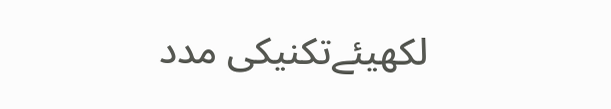لکھیئےتکنیکی مدد